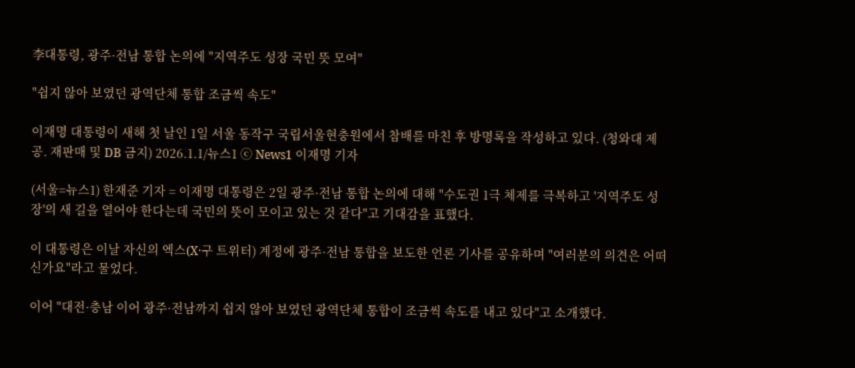李대통령, 광주·전남 통합 논의에 "지역주도 성장 국민 뜻 모여"

"쉽지 않아 보였던 광역단체 통합 조금씩 속도"

이재명 대통령이 새해 첫 날인 1일 서울 동작구 국립서울현충원에서 참배를 마친 후 방명록을 작성하고 있다. (청와대 제공. 재판매 및 DB 금지) 2026.1.1/뉴스1 ⓒ News1 이재명 기자

(서울=뉴스1) 한재준 기자 = 이재명 대통령은 2일 광주·전남 통합 논의에 대해 "수도권 1극 체제를 극복하고 '지역주도 성장'의 새 길을 열어야 한다는데 국민의 뜻이 모이고 있는 것 같다"고 기대감을 표했다.

이 대통령은 이날 자신의 엑스(X·구 트위터) 계정에 광주·전남 통합을 보도한 언론 기사를 공유하며 "여러분의 의견은 어떠신가요"라고 물었다.

이어 "대전·충남 이어 광주·전남까지 쉽지 않아 보였던 광역단체 통합이 조금씩 속도를 내고 있다"고 소개했다.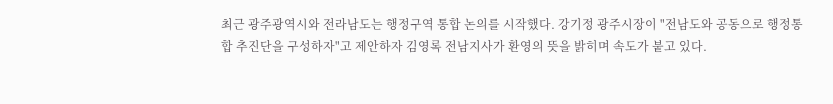최근 광주광역시와 전라남도는 행정구역 통합 논의를 시작했다. 강기정 광주시장이 "전남도와 공동으로 행정통합 추진단을 구성하자"고 제안하자 김영록 전남지사가 환영의 뜻을 밝히며 속도가 붙고 있다.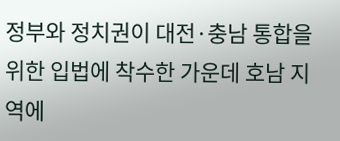정부와 정치권이 대전·충남 통합을 위한 입법에 착수한 가운데 호남 지역에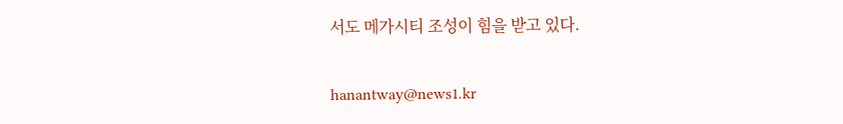서도 메가시티 조성이 힘을 받고 있다.

hanantway@news1.kr